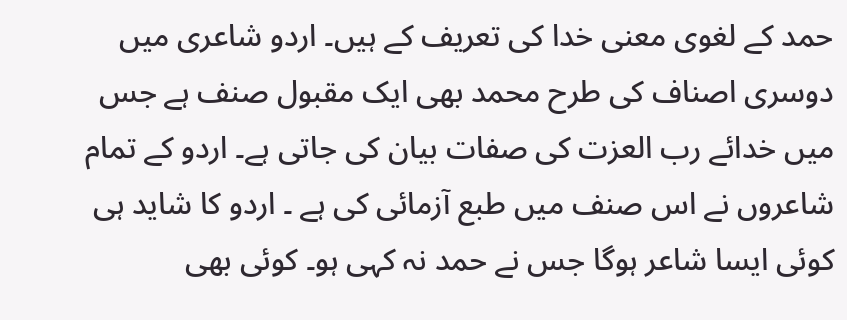حمد کے لغوی معنی خدا کی تعریف کے ہیں۔ اردو شاعری میں دوسری اصناف کی طرح محمد بھی ایک مقبول صنف ہے جس میں خدائے رب العزت کی صفات بیان کی جاتی ہے۔ اردو کے تمام شاعروں نے اس صنف میں طبع آزمائی کی ہے ۔ اردو کا شاید ہی کوئی ایسا شاعر ہوگا جس نے حمد نہ کہی ہو۔ کوئی بھی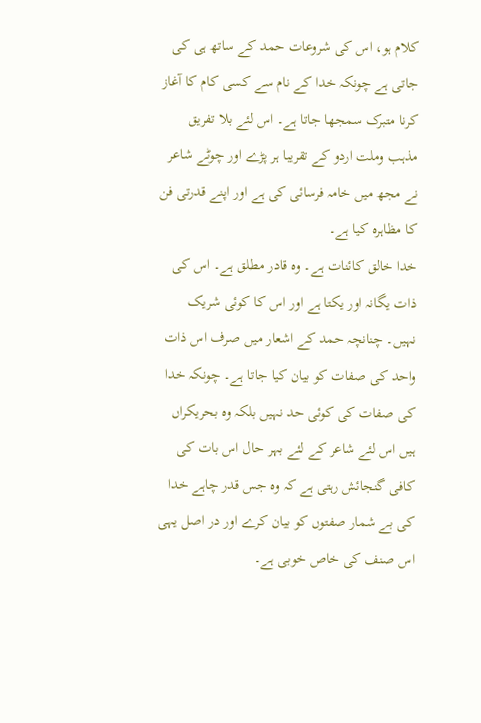کلام ہو، اس کی شروعات حمد کے ساتھ ہی کی جاتی ہے چونکہ خدا کے نام سے کسی کام کا آغاز کرنا متبرک سمجھا جاتا ہے۔ اس لئے بلا تفریق مذہب وملت اردو کے تقریبا ہر پڑے اور چوٹے شاعر نے مجھ میں خامہ فرسائی کی ہے اور اپنے قدرتی فن کا مظاہرہ کیا ہے۔
خدا خالق کائنات ہے۔ وہ قادر مطلق ہے۔ اس کی ذات یگانہ اور یکتا ہے اور اس کا کوئی شریک نہیں۔ چنانچہ حمد کے اشعار میں صرف اس ذات واحد کی صفات کو بیان کیا جاتا ہے۔ چونکہ خدا کی صفات کی کوئی حد نہیں بلکہ وہ بحریکراں ہیں اس لئے شاعر کے لئے بہر حال اس بات کی کافی گنجائش رہتی ہے کہ وہ جس قدر چاہے خدا کی بے شمار صفتوں کو بیان کرے اور در اصل یہی اس صنف کی خاص خوبی ہے۔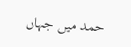حمد میں جہاں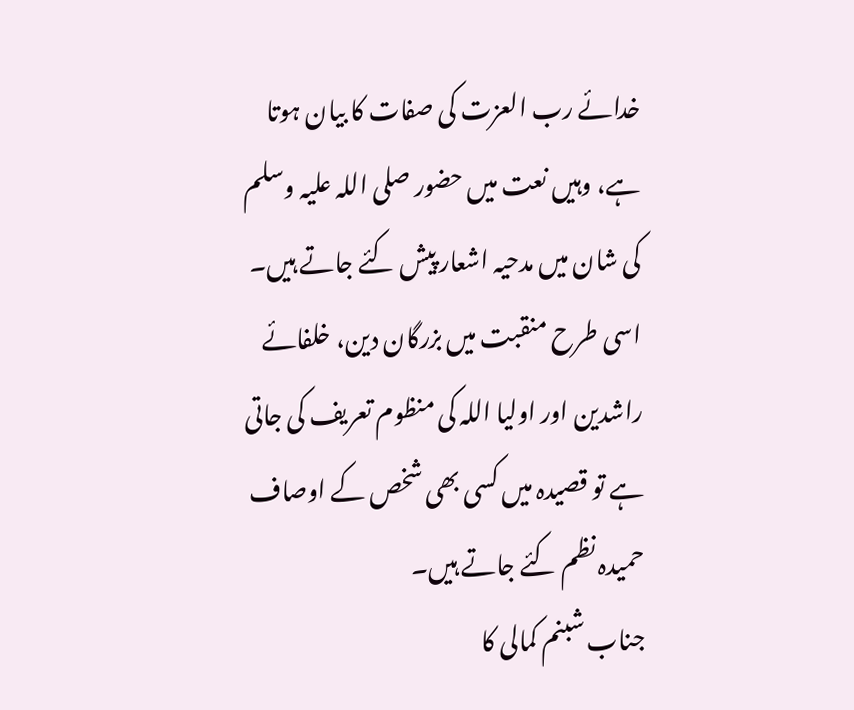خدائے رب العزت کی صفات کا بیان ہوتا ہے، وہیں نعت میں حضور صلی اللہ علیہ وسلم کی شان میں مدحیہ اشعار پیش کئے جاتے ہیں۔ اسی طرح منقبت میں بزرگان دین، خلفائے راشدین اور اولیا اللہ کی منظوم تعریف کی جاتی ہے تو قصیدہ میں کسی بھی شخص کے اوصاف حمیدہ نظم کئے جاتے ہیں۔
جناب شبنم کمالی کا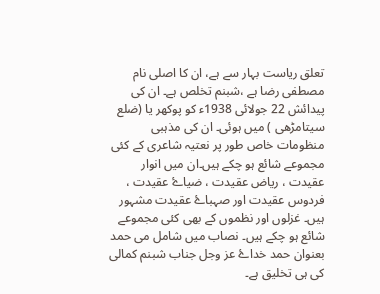تعلق ریاست بہار سے ہے، ان کا اصلی نام مصطفی رضا ہے ،شبنم تخلص ہے۔ ان کی پیدائش 22 جولائی 1938ء کو پوکھر یا (ضلع سیتامڑھی ) میں ہوئی۔ ان کی مذہبی منظومات خاص طور پر نعتیہ شاعری کے کئی مجموعے شائع ہو چکے ہیں۔ان میں انوار عقیدت ، ریاض عقیدت ، ضیاۓ عقیدت ، فردوس عقیدت اور صہباۓ عقیدت مشہور ہیں۔ غزلوں اور نظموں کے بھی کئی مجموعے شائع ہو چکے ہیں۔ نصاب میں شامل می حمد بعنوان حمد خداۓ عز وجل جناب شبنم کمالی کی ہی تخلیق ہے۔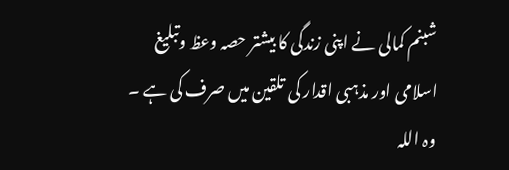شبنم کمالی نے اپنی زندگی کا بیشتر حصہ وعظ وتبلیغ اسلامی اور مذہبی اقدار کی تلقین میں صرف کی ہے ۔ وہ اللہ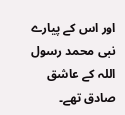اور اس کے پیارے نبی محمد رسول اللہ کے عاشق صادق تھے۔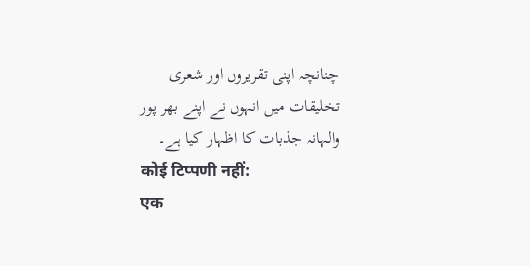چنانچہ اپنی تقریروں اور شعری تخلیقات میں انہوں نے اپنے بھر پور
والہانہ جذبات کا اظہار کیا ہے۔
कोई टिप्पणी नहीं:
एक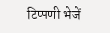टिप्पणी भेजें